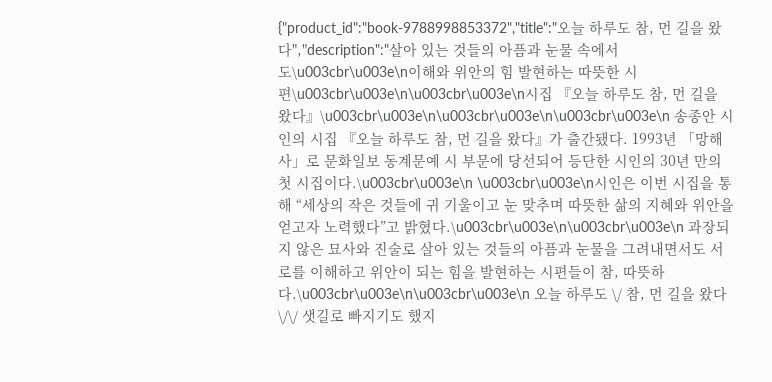{"product_id":"book-9788998853372","title":"오늘 하루도 참, 먼 길을 왔다","description":"살아 있는 것들의 아픔과 눈물 속에서도\u003cbr\u003e\n이해와 위안의 힘 발현하는 따뜻한 시편\u003cbr\u003e\n\u003cbr\u003e\n시집 『오늘 하루도 참, 먼 길을 왔다』\u003cbr\u003e\n\u003cbr\u003e\n\u003cbr\u003e\n 송종안 시인의 시집 『오늘 하루도 참, 먼 길을 왔다』가 출간됐다. 1993년 「망해사」로 문화일보 동계문예 시 부문에 당선되어 등단한 시인의 30년 만의 첫 시집이다.\u003cbr\u003e\n \u003cbr\u003e\n시인은 이번 시집을 통해 “세상의 작은 것들에 귀 기울이고 눈 맞추며 따뜻한 삶의 지혜와 위안을 얻고자 노력했다”고 밝혔다.\u003cbr\u003e\n\u003cbr\u003e\n 과장되지 않은 묘사와 진술로 살아 있는 것들의 아픔과 눈물을 그려내면서도 서로를 이해하고 위안이 되는 힘을 발현하는 시편들이 참, 따뜻하다.\u003cbr\u003e\n\u003cbr\u003e\n 오늘 하루도 \/ 참, 먼 길을 왔다 \/\/ 샛길로 빠지기도 했지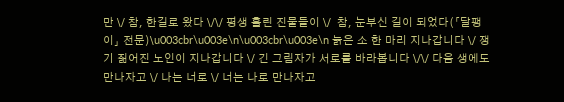만 \/ 참, 한길로 왔다 \/\/ 평생 흘린 진물들이 \/  참, 눈부신 길이 되었다(「달팽이」 전문)\u003cbr\u003e\n\u003cbr\u003e\n 늙은 소 한 마리 지나갑니다 \/ 쟁기 짊어진 노인이 지나갑니다 \/ 긴 그림자가 서로를 바라봅니다 \/\/ 다음 생에도 만나자고 \/ 나는 너로 \/ 너는 나로 만나자고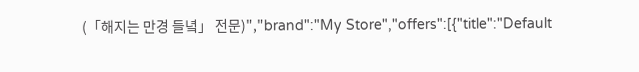(「해지는 만경 들녘」 전문)","brand":"My Store","offers":[{"title":"Default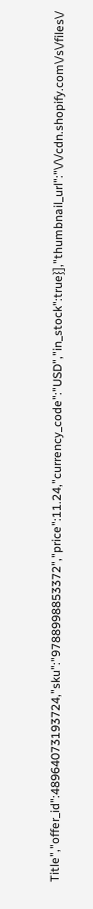Title","offer_id":48964073193724,"sku":"9788998853372","price":11.24,"currency_code":"USD","in_stock":true}],"thumbnail_url":"\/\/cdn.shopify.com\/s\/files\/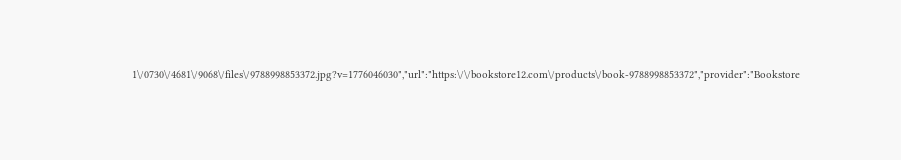1\/0730\/4681\/9068\/files\/9788998853372.jpg?v=1776046030","url":"https:\/\/bookstore12.com\/products\/book-9788998853372","provider":"Bookstore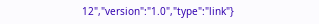12","version":"1.0","type":"link"}